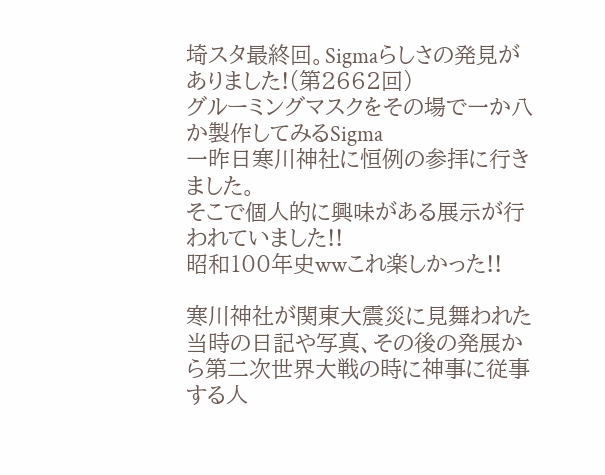埼スタ最終回。Sigmaらしさの発見がありました!(第2662回)
グルーミングマスクをその場で一か八か製作してみるSigma
一昨日寒川神社に恒例の参拝に行きました。
そこで個人的に興味がある展示が行われていました!!
昭和100年史wwこれ楽しかった!!

寒川神社が関東大震災に見舞われた当時の日記や写真、その後の発展から第二次世界大戦の時に神事に従事する人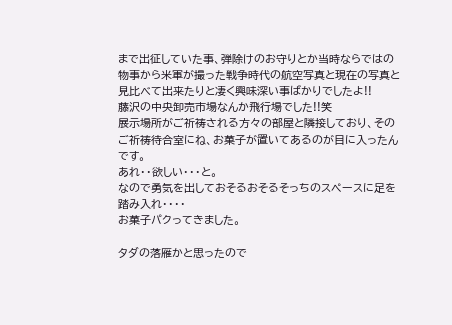まで出征していた事、弾除けのお守りとか当時ならではの物事から米軍が撮った戦争時代の航空写真と現在の写真と見比べて出来たりと凄く興味深い事ばかりでしたよ!!
藤沢の中央卸売市場なんか飛行場でした!!笑
展示場所がご祈祷される方々の部屋と隣接しており、そのご祈祷待合室にね、お菓子が置いてあるのが目に入ったんです。
あれ・・欲しい・・・と。
なので勇気を出しておそるおそるそっちのスペースに足を踏み入れ・・・・
お菓子パクってきました。

タダの落雁かと思ったので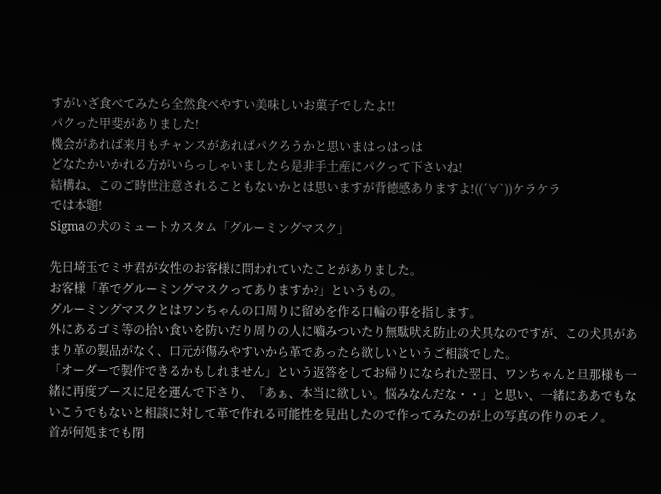すがいざ食べてみたら全然食べやすい美味しいお菓子でしたよ!!
パクった甲斐がありました!
機会があれば来月もチャンスがあればパクろうかと思いまはっはっは
どなたかいかれる方がいらっしゃいましたら是非手土産にパクって下さいね!
結構ね、このご時世注意されることもないかとは思いますが背徳感ありますよ!((´∀`))ケラケラ
では本題!
Sigmaの犬のミュートカスタム「グルーミングマスク」

先日埼玉でミサ君が女性のお客様に問われていたことがありました。
お客様「革でグルーミングマスクってありますか?」というもの。
グルーミングマスクとはワンちゃんの口周りに留めを作る口輪の事を指します。
外にあるゴミ等の拾い食いを防いだり周りの人に嚙みついたり無駄吠え防止の犬具なのですが、この犬具があまり革の製品がなく、口元が傷みやすいから革であったら欲しいというご相談でした。
「オーダーで製作できるかもしれません」という返答をしてお帰りになられた翌日、ワンちゃんと旦那様も一緒に再度ブースに足を運んで下さり、「あぁ、本当に欲しい。悩みなんだな・・」と思い、一緒にああでもないこうでもないと相談に対して革で作れる可能性を見出したので作ってみたのが上の写真の作りのモノ。
首が何処までも閉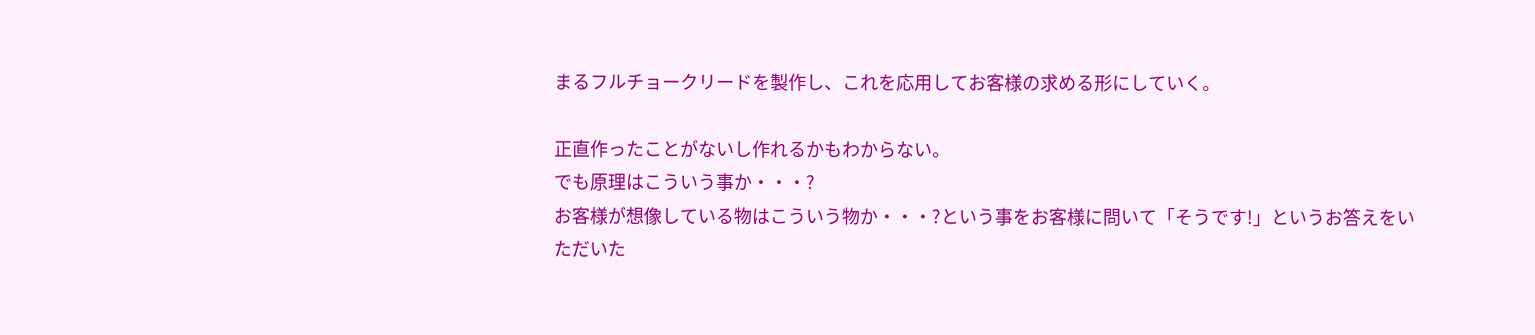まるフルチョークリードを製作し、これを応用してお客様の求める形にしていく。

正直作ったことがないし作れるかもわからない。
でも原理はこういう事か・・・?
お客様が想像している物はこういう物か・・・?という事をお客様に問いて「そうです!」というお答えをいただいた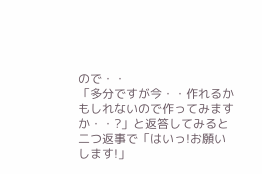ので・・
「多分ですが今・・作れるかもしれないので作ってみますか・・?」と返答してみると二つ返事で「はいっ!お願いします!」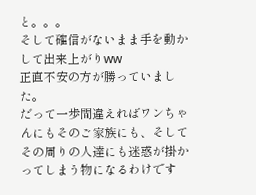と。。。
そして確信がないまま手を動かして出来上がりww
正直不安の方が勝っていました。
だって一歩間違えればワンちゃんにもそのご家族にも、そしてその周りの人達にも迷惑が掛かってしまう物になるわけです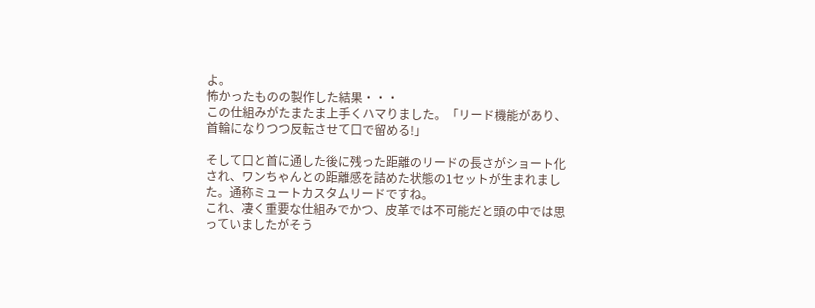よ。
怖かったものの製作した結果・・・
この仕組みがたまたま上手くハマりました。「リード機能があり、首輪になりつつ反転させて口で留める!」

そして口と首に通した後に残った距離のリードの長さがショート化され、ワンちゃんとの距離感を詰めた状態の1セットが生まれました。通称ミュートカスタムリードですね。
これ、凄く重要な仕組みでかつ、皮革では不可能だと頭の中では思っていましたがそう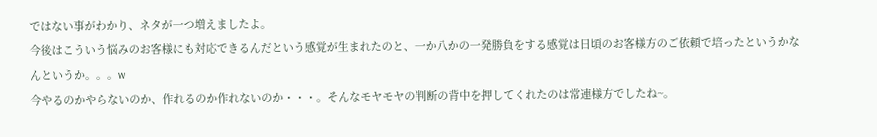ではない事がわかり、ネタが一つ増えましたよ。
今後はこういう悩みのお客様にも対応できるんだという感覚が生まれたのと、一か八かの一発勝負をする感覚は日頃のお客様方のご依頼で培ったというかなんというか。。。w
今やるのかやらないのか、作れるのか作れないのか・・・。そんなモヤモヤの判断の背中を押してくれたのは常連様方でしたね~。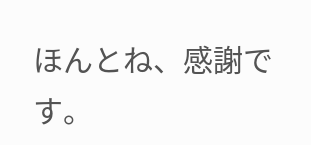ほんとね、感謝です。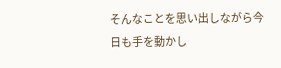そんなことを思い出しながら今日も手を動かし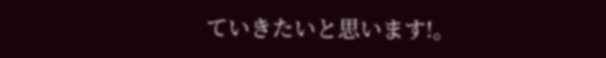ていきたいと思います!。